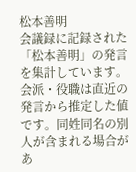松本善明
会議録に記録された「松本善明」の発言を集計しています。会派・役職は直近の発言から推定した値です。同姓同名の別人が含まれる場合があ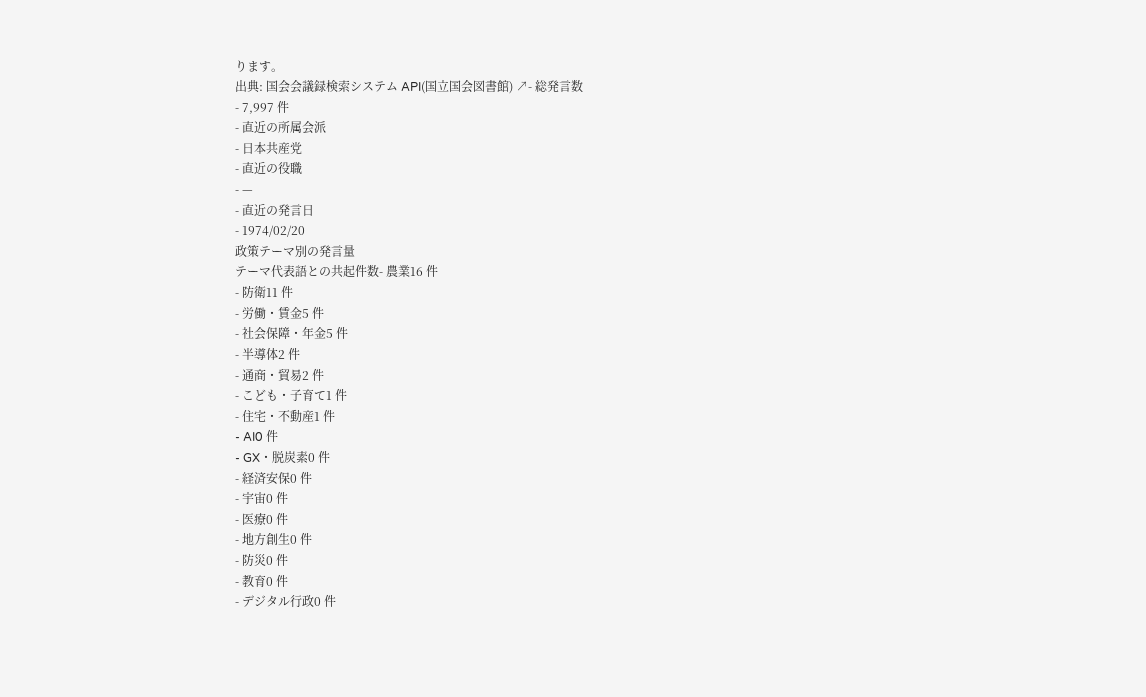ります。
出典: 国会会議録検索システム API(国立国会図書館) ↗- 総発言数
- 7,997 件
- 直近の所属会派
- 日本共産党
- 直近の役職
- —
- 直近の発言日
- 1974/02/20
政策テーマ別の発言量
テーマ代表語との共起件数- 農業16 件
- 防衛11 件
- 労働・賃金5 件
- 社会保障・年金5 件
- 半導体2 件
- 通商・貿易2 件
- こども・子育て1 件
- 住宅・不動産1 件
- AI0 件
- GX・脱炭素0 件
- 経済安保0 件
- 宇宙0 件
- 医療0 件
- 地方創生0 件
- 防災0 件
- 教育0 件
- デジタル行政0 件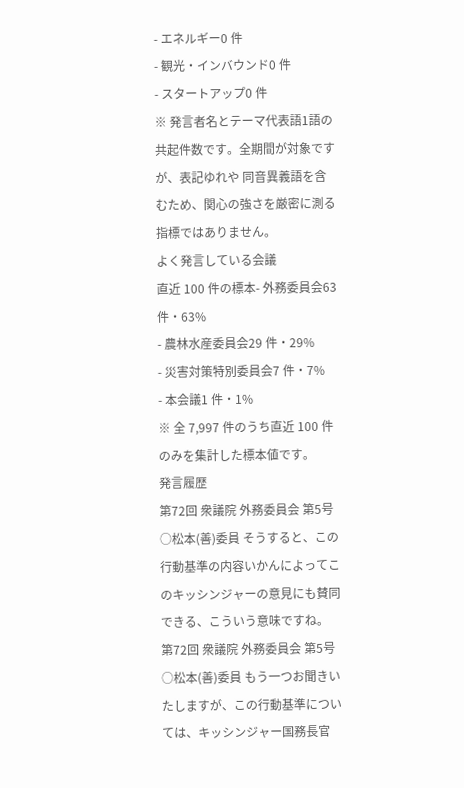- エネルギー0 件
- 観光・インバウンド0 件
- スタートアップ0 件
※ 発言者名とテーマ代表語1語の共起件数です。全期間が対象ですが、表記ゆれや 同音異義語を含むため、関心の強さを厳密に測る指標ではありません。
よく発言している会議
直近 100 件の標本- 外務委員会63 件・63%
- 農林水産委員会29 件・29%
- 災害対策特別委員会7 件・7%
- 本会議1 件・1%
※ 全 7,997 件のうち直近 100 件のみを集計した標本値です。
発言履歴
第72回 衆議院 外務委員会 第5号
○松本(善)委員 そうすると、この行動基準の内容いかんによってこのキッシンジャーの意見にも賛同できる、こういう意味ですね。
第72回 衆議院 外務委員会 第5号
○松本(善)委員 もう一つお聞きいたしますが、この行動基準については、キッシンジャー国務長官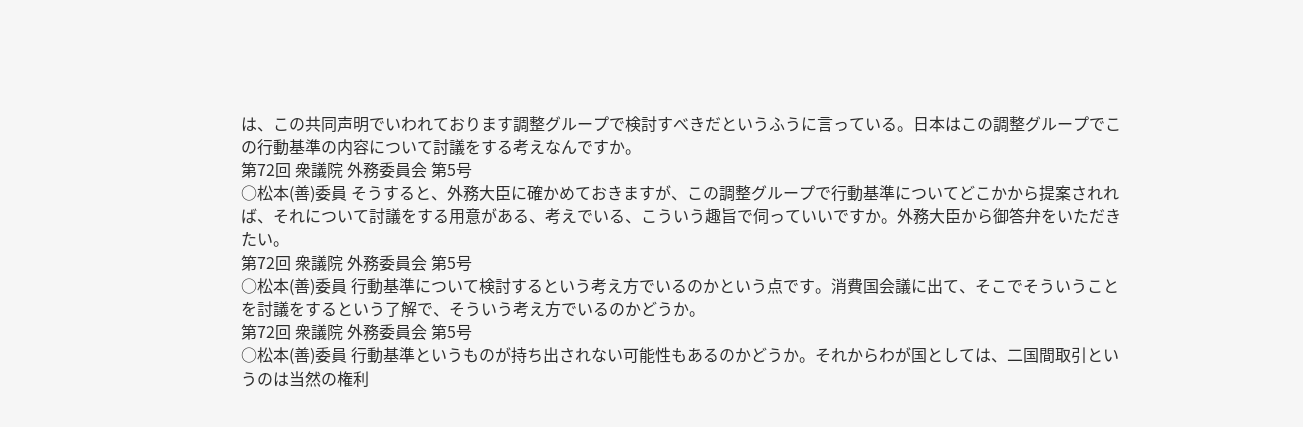は、この共同声明でいわれております調整グループで検討すべきだというふうに言っている。日本はこの調整グループでこの行動基準の内容について討議をする考えなんですか。
第72回 衆議院 外務委員会 第5号
○松本(善)委員 そうすると、外務大臣に確かめておきますが、この調整グループで行動基準についてどこかから提案されれば、それについて討議をする用意がある、考えでいる、こういう趣旨で伺っていいですか。外務大臣から御答弁をいただきたい。
第72回 衆議院 外務委員会 第5号
○松本(善)委員 行動基準について検討するという考え方でいるのかという点です。消費国会議に出て、そこでそういうことを討議をするという了解で、そういう考え方でいるのかどうか。
第72回 衆議院 外務委員会 第5号
○松本(善)委員 行動基準というものが持ち出されない可能性もあるのかどうか。それからわが国としては、二国間取引というのは当然の権利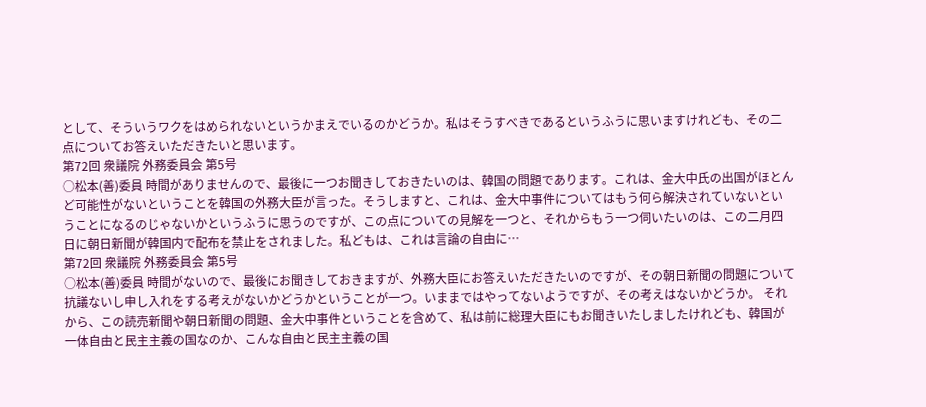として、そういうワクをはめられないというかまえでいるのかどうか。私はそうすべきであるというふうに思いますけれども、その二点についてお答えいただきたいと思います。
第72回 衆議院 外務委員会 第5号
○松本(善)委員 時間がありませんので、最後に一つお聞きしておきたいのは、韓国の問題であります。これは、金大中氏の出国がほとんど可能性がないということを韓国の外務大臣が言った。そうしますと、これは、金大中事件についてはもう何ら解決されていないということになるのじゃないかというふうに思うのですが、この点についての見解を一つと、それからもう一つ伺いたいのは、この二月四日に朝日新聞が韓国内で配布を禁止をされました。私どもは、これは言論の自由に…
第72回 衆議院 外務委員会 第5号
○松本(善)委員 時間がないので、最後にお聞きしておきますが、外務大臣にお答えいただきたいのですが、その朝日新聞の問題について抗議ないし申し入れをする考えがないかどうかということが一つ。いままではやってないようですが、その考えはないかどうか。 それから、この読売新聞や朝日新聞の問題、金大中事件ということを含めて、私は前に総理大臣にもお聞きいたしましたけれども、韓国が一体自由と民主主義の国なのか、こんな自由と民主主義の国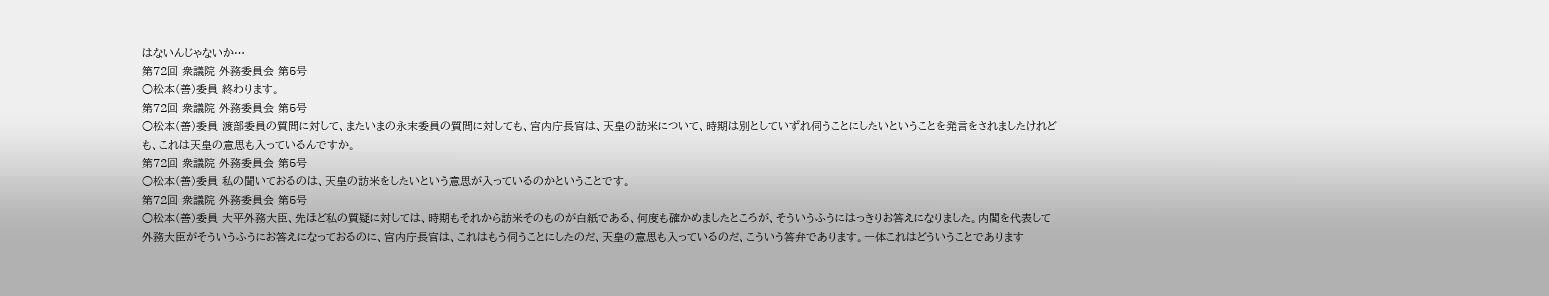はないんじゃないか…
第72回 衆議院 外務委員会 第5号
○松本(善)委員 終わります。
第72回 衆議院 外務委員会 第5号
○松本(善)委員 渡部委員の質問に対して、またいまの永末委員の質問に対しても、宮内庁長官は、天皇の訪米について、時期は別としていずれ伺うことにしたいということを発言をされましたけれども、これは天皇の意思も入っているんですか。
第72回 衆議院 外務委員会 第5号
○松本(善)委員 私の聞いておるのは、天皇の訪米をしたいという意思が入っているのかということです。
第72回 衆議院 外務委員会 第5号
○松本(善)委員 大平外務大臣、先ほど私の質疑に対しては、時期もそれから訪米そのものが白紙である、何度も確かめましたところが、そういうふうにはっきりお答えになりました。内閣を代表して外務大臣がそういうふうにお答えになっておるのに、宮内庁長官は、これはもう伺うことにしたのだ、天皇の意思も入っているのだ、こういう答弁であります。一体これはどういうことであります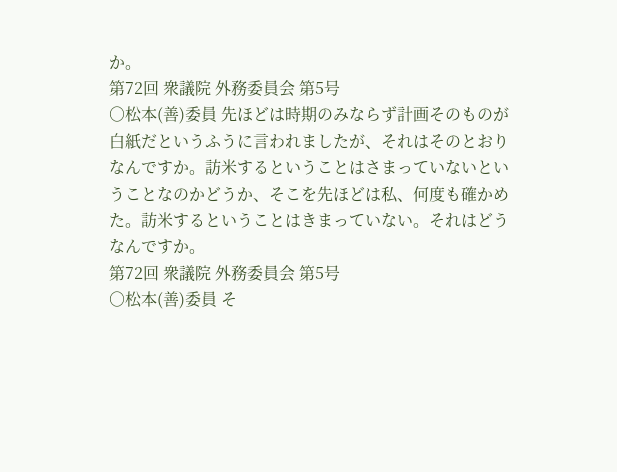か。
第72回 衆議院 外務委員会 第5号
○松本(善)委員 先ほどは時期のみならず計画そのものが白紙だというふうに言われましたが、それはそのとおりなんですか。訪米するということはさまっていないということなのかどうか、そこを先ほどは私、何度も確かめた。訪米するということはきまっていない。それはどうなんですか。
第72回 衆議院 外務委員会 第5号
○松本(善)委員 そ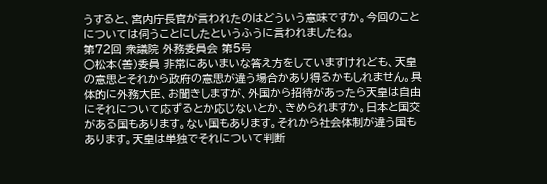うすると、宮内庁長官が言われたのはどういう意味ですか。今回のことについては伺うことにしたというふうに言われましたね。
第72回 衆議院 外務委員会 第5号
○松本(善)委員 非常にあいまいな答え方をしていますけれども、天皇の意思とそれから政府の意思が違う場合かあり得るかもしれません。具体的に外務大臣、お聞きしますが、外国から招待があったら天皇は自由にそれについて応ずるとか応じないとか、きめられますか。日本と国交がある国もあります。ない国もあります。それから社会体制が違う国もあります。天皇は単独でそれについて判断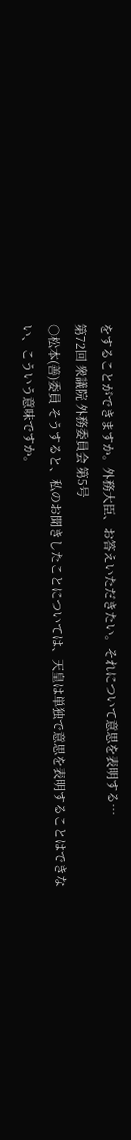をすることができますか。外務大臣、お答えいただきたい。それについて意思を表明する…
第72回 衆議院 外務委員会 第5号
○松本(善)委員 そうすると、私のお聞きしたことについては、天皇は単独で意思を表明することはできない、こういう意味ですか。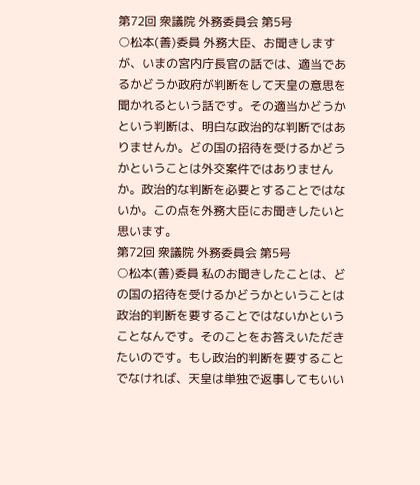第72回 衆議院 外務委員会 第5号
○松本(善)委員 外務大臣、お聞きしますが、いまの宮内庁長官の話では、適当であるかどうか政府が判断をして天皇の意思を聞かれるという話です。その適当かどうかという判断は、明白な政治的な判断ではありませんか。どの国の招待を受けるかどうかということは外交案件ではありませんか。政治的な判断を必要とすることではないか。この点を外務大臣にお聞きしたいと思います。
第72回 衆議院 外務委員会 第5号
○松本(善)委員 私のお聞きしたことは、どの国の招待を受けるかどうかということは政治的判断を要することではないかということなんです。そのことをお答えいただきたいのです。もし政治的判断を要することでなければ、天皇は単独で返事してもいい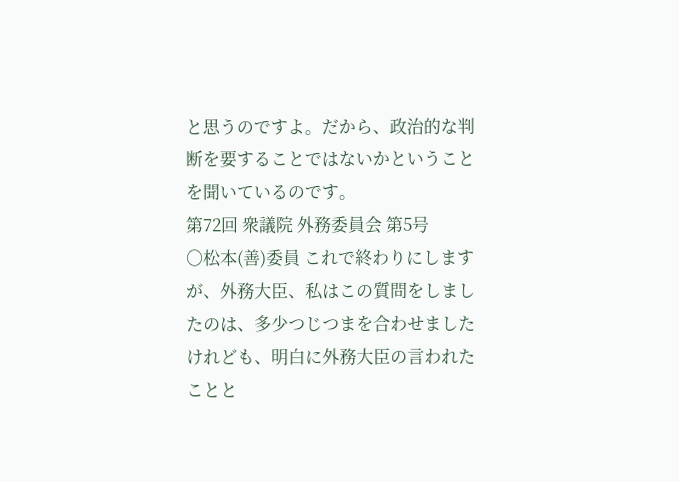と思うのですよ。だから、政治的な判断を要することではないかということを聞いているのです。
第72回 衆議院 外務委員会 第5号
○松本(善)委員 これで終わりにしますが、外務大臣、私はこの質問をしましたのは、多少つじつまを合わせましたけれども、明白に外務大臣の言われたことと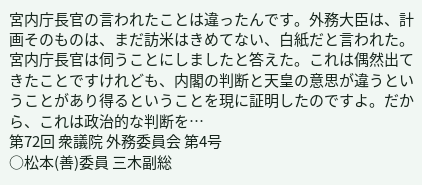宮内庁長官の言われたことは違ったんです。外務大臣は、計画そのものは、まだ訪米はきめてない、白紙だと言われた。宮内庁長官は伺うことにしましたと答えた。これは偶然出てきたことですけれども、内閣の判断と天皇の意思が違うということがあり得るということを現に証明したのですよ。だから、これは政治的な判断を…
第72回 衆議院 外務委員会 第4号
○松本(善)委員 三木副総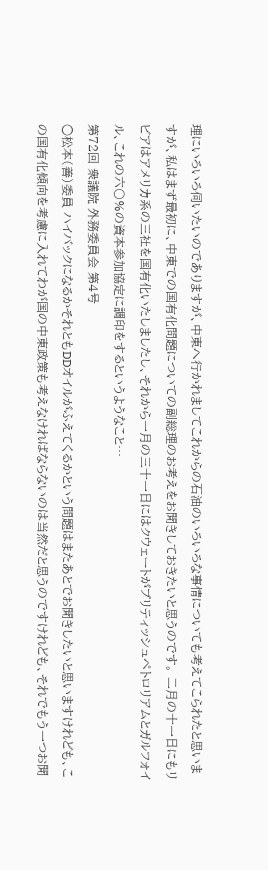理にいろいろ伺いたいのでありますが、中東へ行かれましてこれからの石油のいろいろな事情についても考えてこられたと思いますが、私はまず最初に、中東での国有化問題についての副総理のお考えをお聞きしておきたいと思うのです。 二月の十一日にもリビアはアメリカ系の三社を国有化いたしましたし、それから一月の三十一日にはクウェートがブリティッシュペトロリアムとガルフォイル、これの六〇%の資本参加協定に調印をするというようなこと…
第72回 衆議院 外務委員会 第4号
○松本(善)委員 ハイバックになるかそれともDDオイルがふえてくるかという問題はまたあとでお聞きしたいと思いますけれども、この国有化傾向を考慮に入れてわが国の中東政策も考えなければならないのは当然だと思うのですけれども、それでもう一つお聞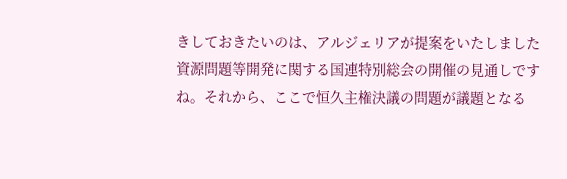きしておきたいのは、アルジェリアが提案をいたしました資源問題等開発に関する国連特別総会の開催の見通しですね。それから、ここで恒久主権決議の問題が議題となる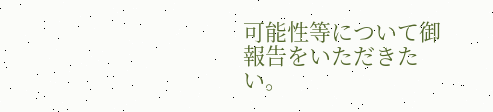可能性等について御報告をいただきたい。